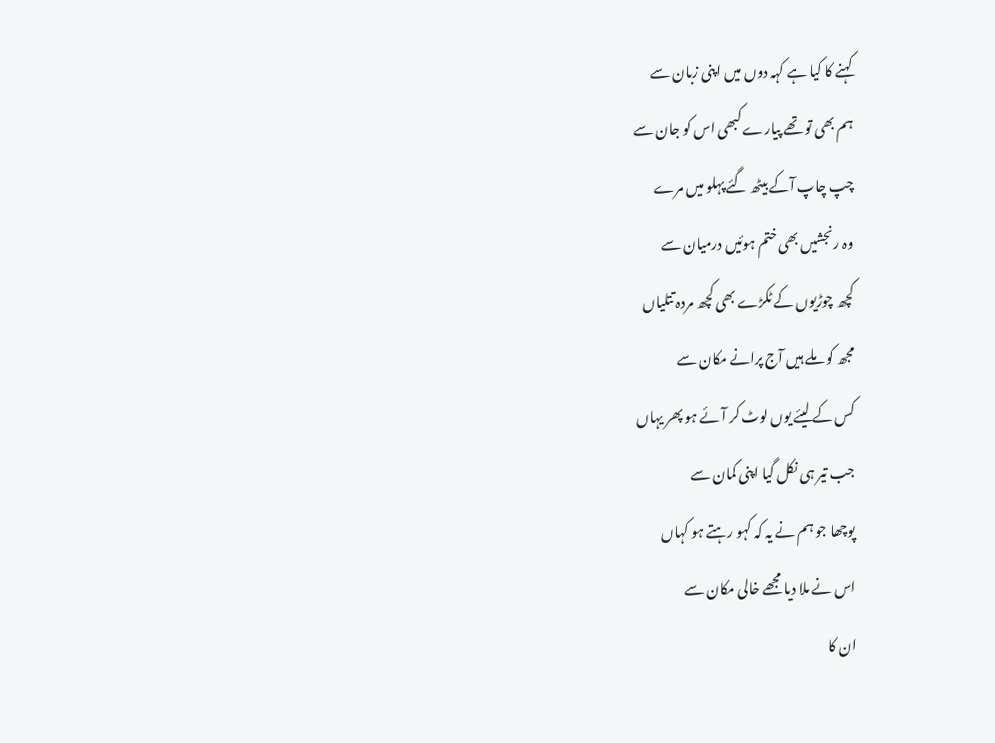کہنے کا کیا ہے کہہ دوں میں اپنی زبان سے
ہم بھی تو تھے پیارے کبھی اس کو جان سے
چپ چاپ آکے بیٹھ گئے پہلو میں مرے
وہ رنجشیں بھی ختم ہوئیں درمیان سے
کچھ چوڑیوں کے ٹکڑے بھی کچھ مردہ تتلیاں
مجھ کو ملے ہیں آج پرانے مکان سے
کس کے لیئے یوں لوٹ کر آئے ہو پھر یہاں
جب تیر ہی نکل گیا اپنی کمان سے
پوچھا جو ہم نے یہ کہ کہو رہتے ہو کہاں
اس نے ملا دیا مجھے خالی مکان سے
ان کا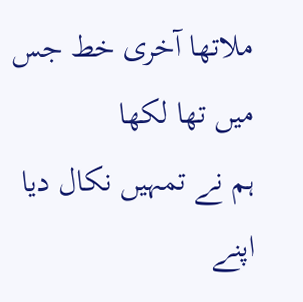ملاتھا آخری خط جس میں تھا لکھا
ہم نے تمہیں نکال دیا اپنے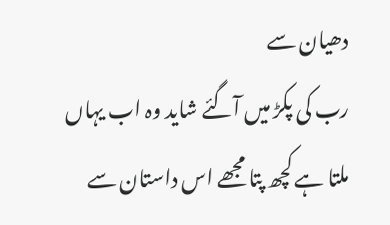دھیان سے
رب کی پکڑ میں آگئے شاید وہ اب یہاں
ملتا ہے کچھ پتا مجھے اس داستان سے